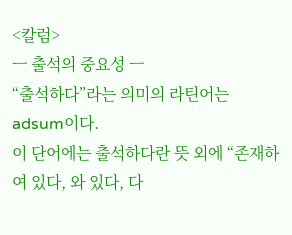<칼럼>
ㅡ 출석의 중요성 ㅡ
“출석하다”라는 의미의 라틴어는 adsum이다.
이 단어에는 출석하다란 뜻 외에 “존재하여 있다, 와 있다, 다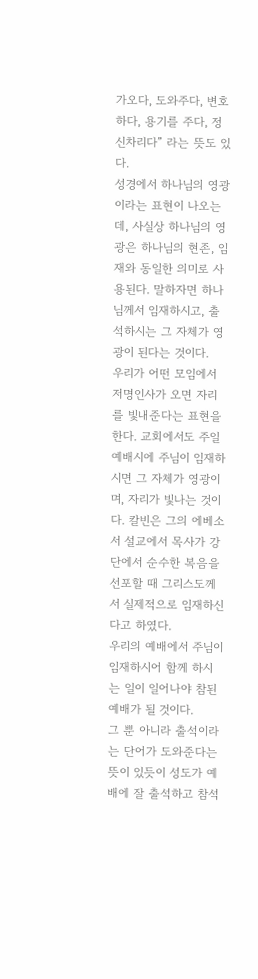가오다, 도와주다, 변호하다, 용기를 주다, 정신차리다” 라는 뜻도 있다.
성경에서 하나님의 영광이라는 표현이 나오는데, 사실상 하나님의 영광은 하나님의 현존, 임재와 동일한 의미로 사용된다. 말하자면 하나님께서 임재하시고, 출석하시는 그 자체가 영광이 된다는 것이다.
우리가 어떤 모임에서 저명인사가 오면 자리를 빛내준다는 표현을 한다. 교회에서도 주일예배시에 주님이 임재하시면 그 자체가 영광이며, 자리가 빛나는 것이다. 칼빈은 그의 에베소서 설교에서 목사가 강단에서 순수한 복음을 선포할 때 그리스도께서 실제적으로 임재하신다고 하였다.
우리의 예배에서 주님이 임재하시어 함께 하시는 일이 일어나야 참된 예배가 될 것이다.
그 뿐 아니라 출석이라는 단어가 도와준다는 뜻이 있듯이 성도가 예배에 잘 출석하고 참석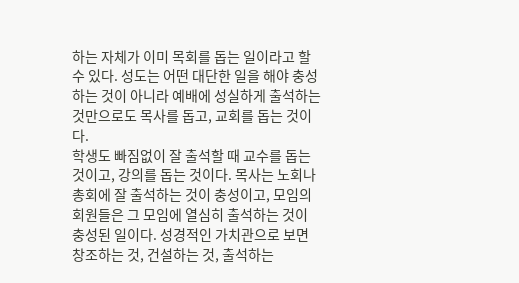하는 자체가 이미 목회를 돕는 일이라고 할 수 있다. 성도는 어떤 대단한 일을 해야 충성하는 것이 아니라 예배에 성실하게 출석하는 것만으로도 목사를 돕고, 교회를 돕는 것이다.
학생도 빠짐없이 잘 출석할 때 교수를 돕는 것이고, 강의를 돕는 것이다. 목사는 노회나 총회에 잘 출석하는 것이 충성이고, 모임의 회원들은 그 모임에 열심히 출석하는 것이 충성된 일이다. 성경적인 가치관으로 보면 창조하는 것, 건설하는 것, 출석하는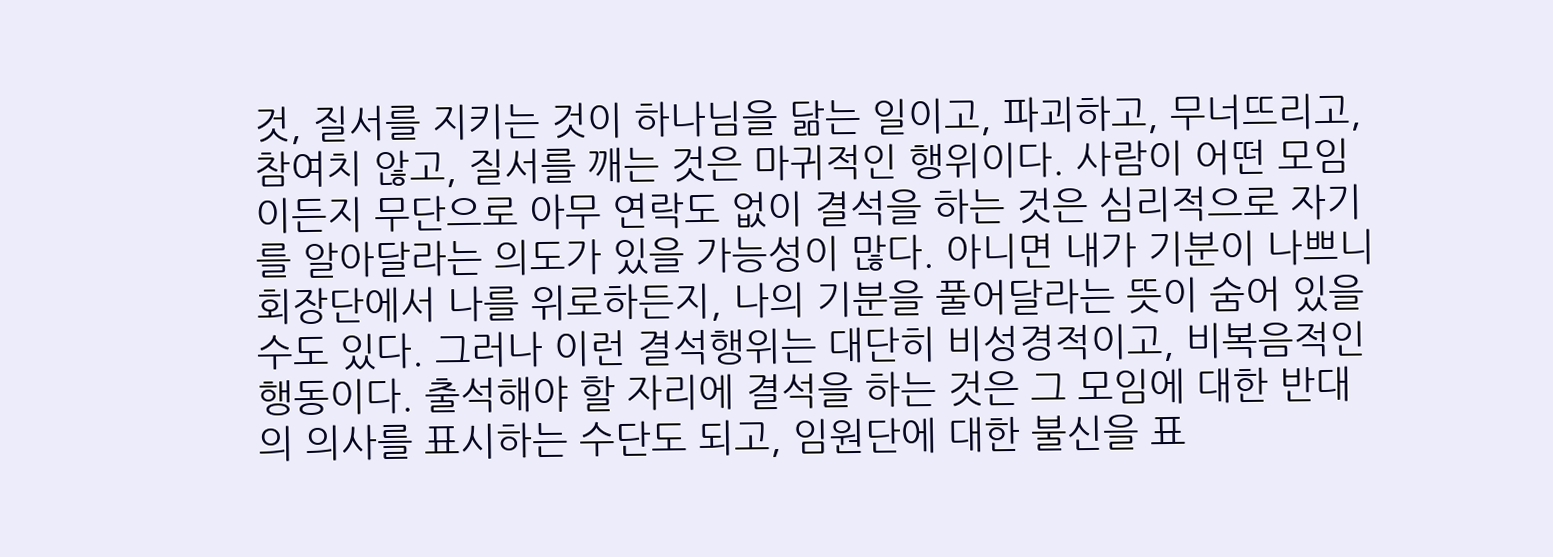것, 질서를 지키는 것이 하나님을 닮는 일이고, 파괴하고, 무너뜨리고, 참여치 않고, 질서를 깨는 것은 마귀적인 행위이다. 사람이 어떤 모임이든지 무단으로 아무 연락도 없이 결석을 하는 것은 심리적으로 자기를 알아달라는 의도가 있을 가능성이 많다. 아니면 내가 기분이 나쁘니
회장단에서 나를 위로하든지, 나의 기분을 풀어달라는 뜻이 숨어 있을 수도 있다. 그러나 이런 결석행위는 대단히 비성경적이고, 비복음적인 행동이다. 출석해야 할 자리에 결석을 하는 것은 그 모임에 대한 반대의 의사를 표시하는 수단도 되고, 임원단에 대한 불신을 표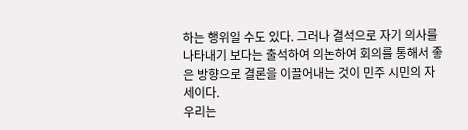하는 행위일 수도 있다. 그러나 결석으로 자기 의사를 나타내기 보다는 출석하여 의논하여 회의를 통해서 좋은 방향으로 결론을 이끌어내는 것이 민주 시민의 자세이다.
우리는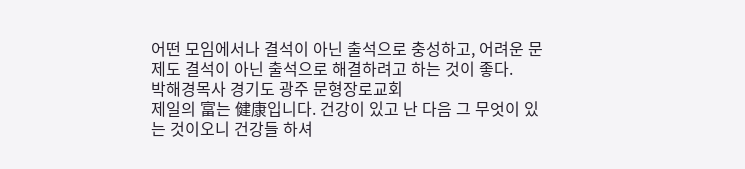어떤 모임에서나 결석이 아닌 출석으로 충성하고, 어려운 문제도 결석이 아닌 출석으로 해결하려고 하는 것이 좋다.
박해경목사 경기도 광주 문형장로교회
제일의 富는 健康입니다. 건강이 있고 난 다음 그 무엇이 있는 것이오니 건강들 하셔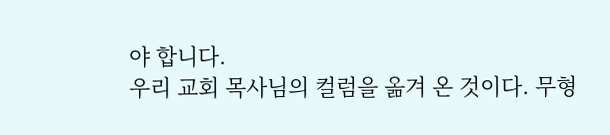야 합니다.
우리 교회 목사님의 컬럼을 옮겨 온 것이다. 무형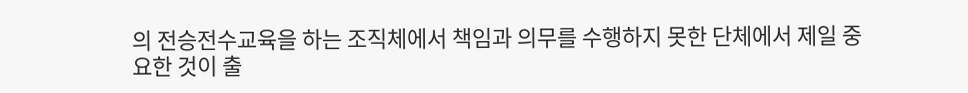의 전승전수교육을 하는 조직체에서 책임과 의무를 수행하지 못한 단체에서 제일 중요한 것이 출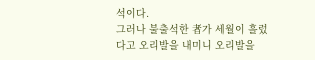석이다.
그러나 불출석한 者가 세월이 흘렀다고 오리발을 내미니 오리발을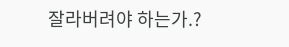잘라버려야 하는가.?